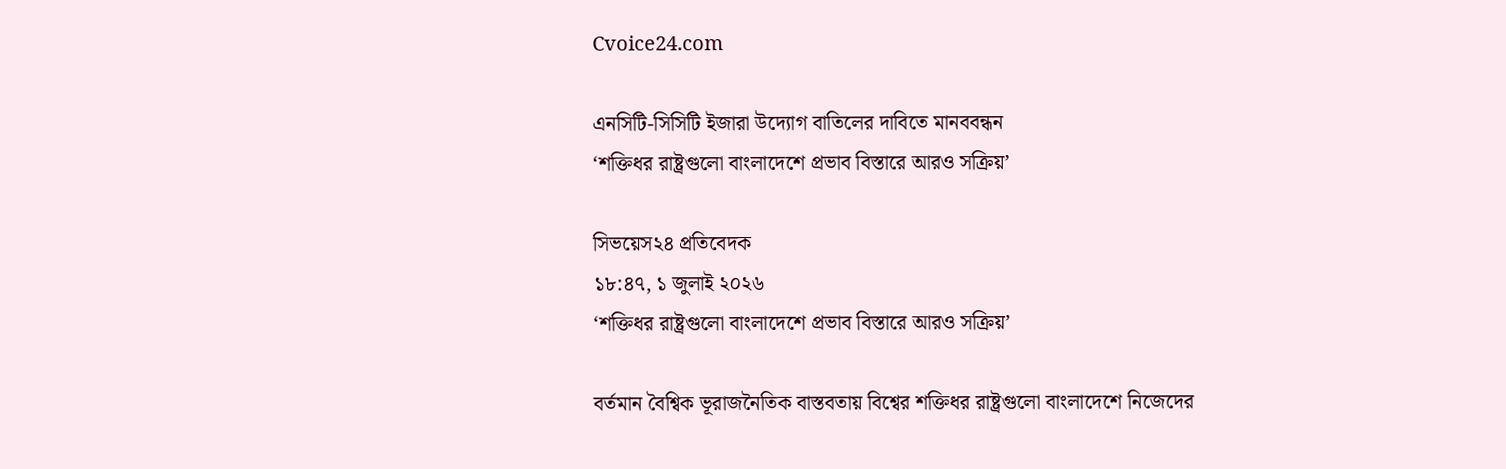Cvoice24.com

এনসিটি-সিসিটি ইজারা উদ্যোগ বাতিলের দাবিতে মানববন্ধন
‘শক্তিধর রাষ্ট্রগুলো বাংলাদেশে প্রভাব বিস্তারে আরও সক্রিয়’

সিভয়েস২৪ প্রতিবেদক
১৮:৪৭, ১ জুলাই ২০২৬
‘শক্তিধর রাষ্ট্রগুলো বাংলাদেশে প্রভাব বিস্তারে আরও সক্রিয়’

বর্তমান বৈশ্বিক ভূরাজনৈতিক বাস্তবতায় বিশ্বের শক্তিধর রাষ্ট্রগুলো বাংলাদেশে নিজেদের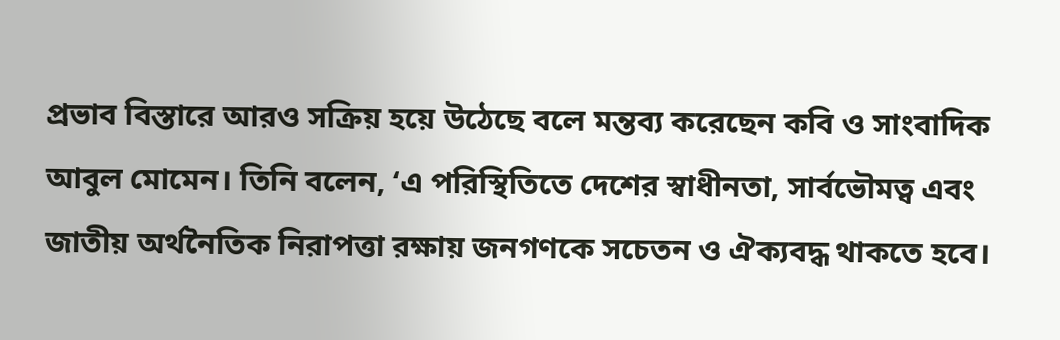প্রভাব বিস্তারে আরও সক্রিয় হয়ে উঠেছে বলে মন্তব্য করেছেন কবি ও সাংবাদিক আবুল মোমেন। তিনি বলেন, ‘এ পরিস্থিতিতে দেশের স্বাধীনতা, সার্বভৌমত্ব এবং জাতীয় অর্থনৈতিক নিরাপত্তা রক্ষায় জনগণকে সচেতন ও ঐক্যবদ্ধ থাকতে হবে।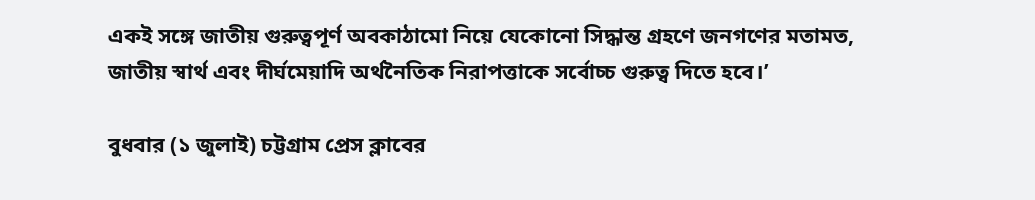একই সঙ্গে জাতীয় গুরুত্বপূর্ণ অবকাঠামো নিয়ে যেকোনো সিদ্ধান্ত গ্রহণে জনগণের মতামত, জাতীয় স্বার্থ এবং দীর্ঘমেয়াদি অর্থনৈতিক নিরাপত্তাকে সর্বোচ্চ গুরুত্ব দিতে হবে।’

বুধবার (১ জুলাই) চট্টগ্রাম প্রেস ক্লাবের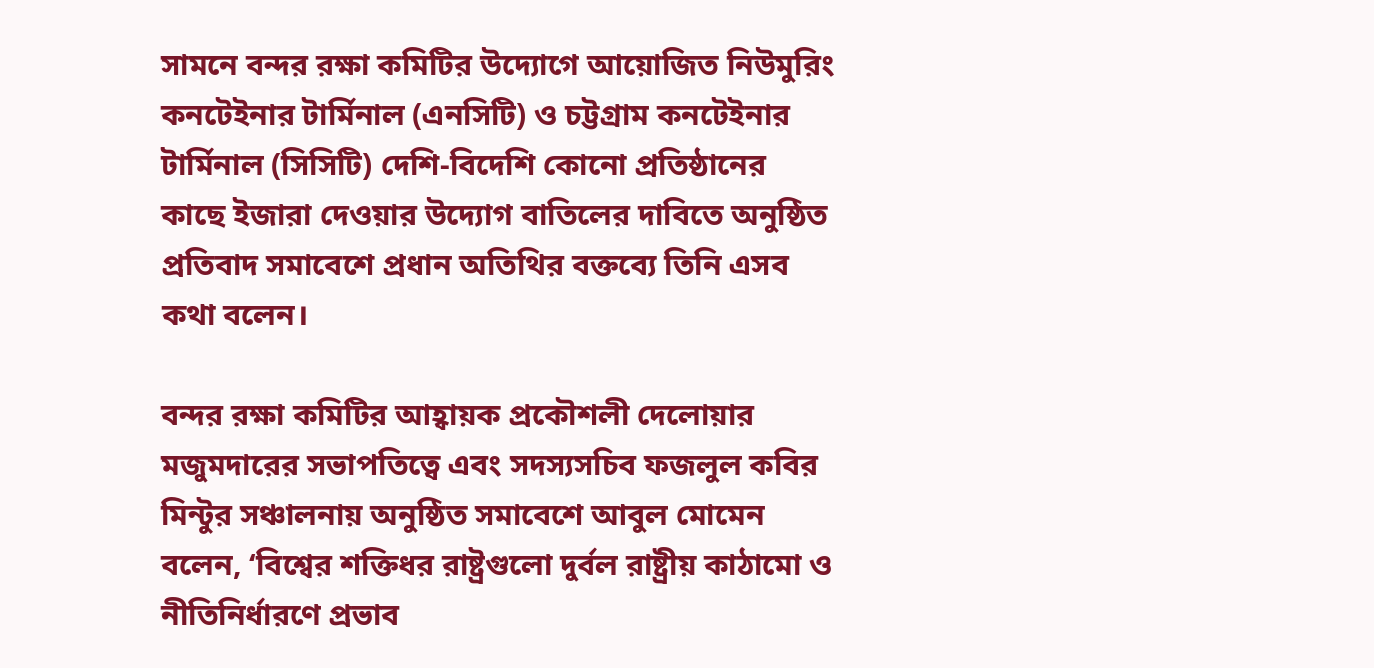সামনে বন্দর রক্ষা কমিটির উদ্যোগে আয়োজিত নিউমুরিং কনটেইনার টার্মিনাল (এনসিটি) ও চট্টগ্রাম কনটেইনার টার্মিনাল (সিসিটি) দেশি-বিদেশি কোনো প্রতিষ্ঠানের কাছে ইজারা দেওয়ার উদ্যোগ বাতিলের দাবিতে অনুষ্ঠিত প্রতিবাদ সমাবেশে প্রধান অতিথির বক্তব্যে তিনি এসব কথা বলেন।

বন্দর রক্ষা কমিটির আহ্বায়ক প্রকৌশলী দেলোয়ার মজুমদারের সভাপতিত্বে এবং সদস্যসচিব ফজলুল কবির মিন্টুর সঞ্চালনায় অনুষ্ঠিত সমাবেশে আবুল মোমেন বলেন, ‘বিশ্বের শক্তিধর রাষ্ট্রগুলো দুর্বল রাষ্ট্রীয় কাঠামো ও নীতিনির্ধারণে প্রভাব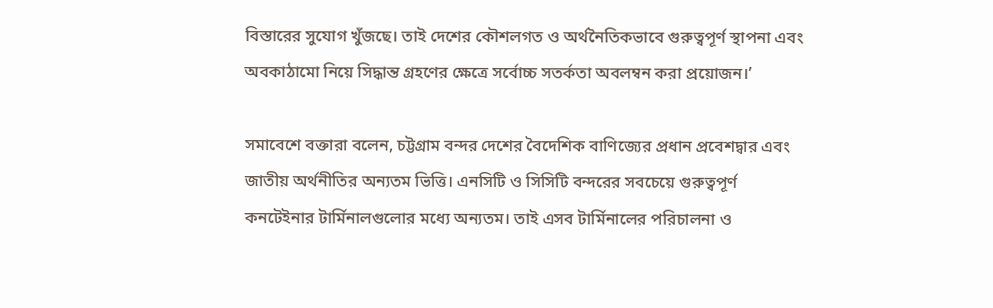বিস্তারের সুযোগ খুঁজছে। তাই দেশের কৌশলগত ও অর্থনৈতিকভাবে গুরুত্বপূর্ণ স্থাপনা এবং অবকাঠামো নিয়ে সিদ্ধান্ত গ্রহণের ক্ষেত্রে সর্বোচ্চ সতর্কতা অবলম্বন করা প্রয়োজন।’

সমাবেশে বক্তারা বলেন, চট্টগ্রাম বন্দর দেশের বৈদেশিক বাণিজ্যের প্রধান প্রবেশদ্বার এবং জাতীয় অর্থনীতির অন্যতম ভিত্তি। এনসিটি ও সিসিটি বন্দরের সবচেয়ে গুরুত্বপূর্ণ কনটেইনার টার্মিনালগুলোর মধ্যে অন্যতম। তাই এসব টার্মিনালের পরিচালনা ও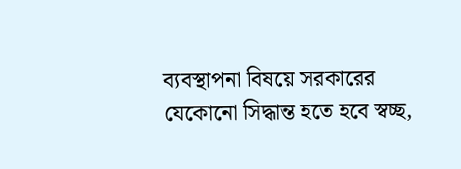ব্যবস্থাপনা বিষয়ে সরকারের যেকোনো সিদ্ধান্ত হতে হবে স্বচ্ছ,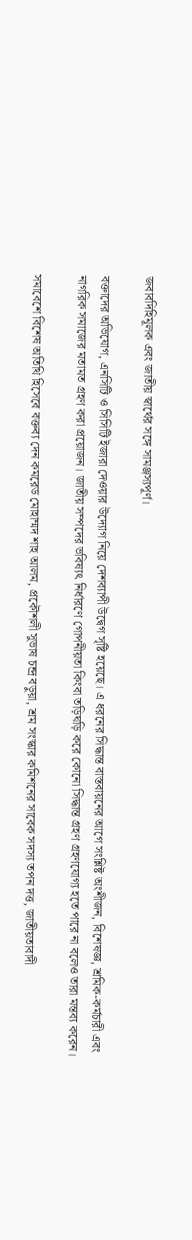জবাবদিহিমূলক এবং জাতীয় স্বার্থের সঙ্গে সামঞ্জস্যপূর্ণ।

বক্তাদের অভিযোগ, এনসিটি ও সিসিটি ইজারা দেওয়ার উদ্যোগ নিয়ে দেশব্যাপী উদ্বেগ সৃষ্টি হয়েছে। এ ধরনের সিদ্ধান্ত বাস্তবায়নের আগে সংশ্লিষ্ট অংশীজন, বিশেষজ্ঞ, শ্রমিক-কর্মচারী এবং নাগরিক সমাজের মতামত গ্রহণ করা প্রয়োজন। জাতীয় সম্পদের ভবিষ্যৎ নির্ধারণে গোপনীয়তা কিংবা তড়িঘড়ি করে কোনো সিদ্ধান্ত গ্রহণ গ্রহণযোগ্য হতে পারে না বলেও তারা মন্তব্য করেন।

সমাবেশে বিশেষ অতিথি হিসেবে বক্তব্য দেন কমরেড মোহাম্মদ শাহ আলম, প্রকৌশলী সুভাষ চন্দ্র বড়ুয়া, শ্রম সংস্কার কমিশনের সাবেক সদস্য তপন দত্ত, জাতীয়তাবাদী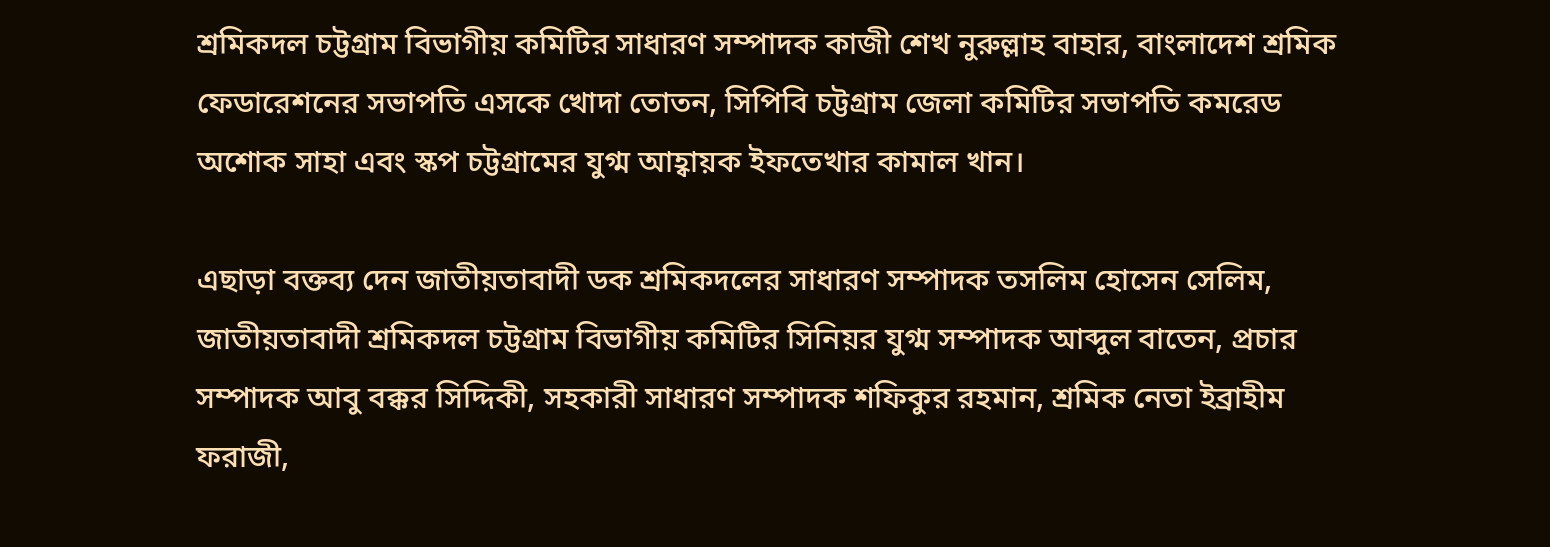শ্রমিকদল চট্টগ্রাম বিভাগীয় কমিটির সাধারণ সম্পাদক কাজী শেখ নুরুল্লাহ বাহার, বাংলাদেশ শ্রমিক ফেডারেশনের সভাপতি এসকে খোদা তোতন, সিপিবি চট্টগ্রাম জেলা কমিটির সভাপতি কমরেড অশোক সাহা এবং স্কপ চট্টগ্রামের যুগ্ম আহ্বায়ক ইফতেখার কামাল খান।

এছাড়া বক্তব্য দেন জাতীয়তাবাদী ডক শ্রমিকদলের সাধারণ সম্পাদক তসলিম হোসেন সেলিম, জাতীয়তাবাদী শ্রমিকদল চট্টগ্রাম বিভাগীয় কমিটির সিনিয়র যুগ্ম সম্পাদক আব্দুল বাতেন, প্রচার সম্পাদক আবু বক্কর সিদ্দিকী, সহকারী সাধারণ সম্পাদক শফিকুর রহমান, শ্রমিক নেতা ইব্রাহীম ফরাজী,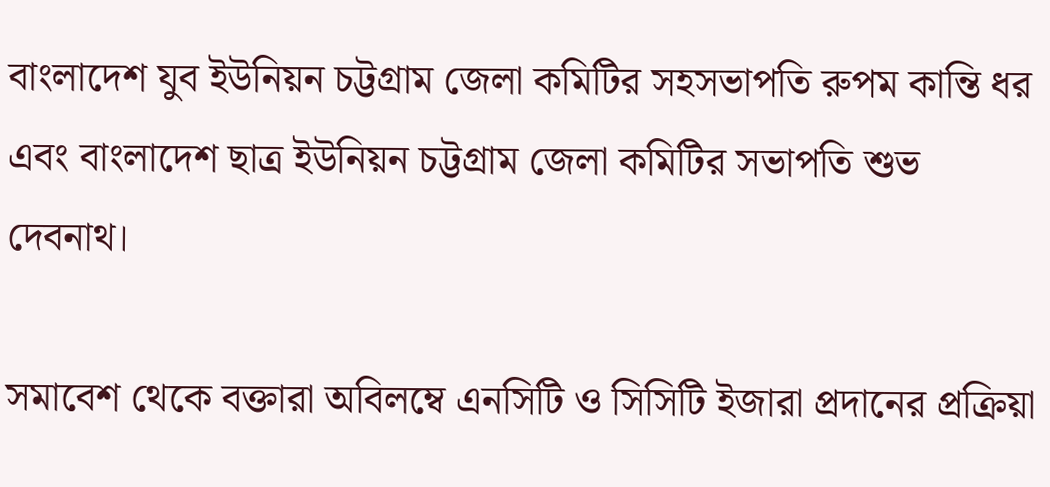বাংলাদেশ যুব ইউনিয়ন চট্টগ্রাম জেলা কমিটির সহসভাপতি রুপম কান্তি ধর এবং বাংলাদেশ ছাত্র ইউনিয়ন চট্টগ্রাম জেলা কমিটির সভাপতি শুভ দেবনাথ।

সমাবেশ থেকে বক্তারা অবিলম্বে এনসিটি ও সিসিটি ইজারা প্রদানের প্রক্রিয়া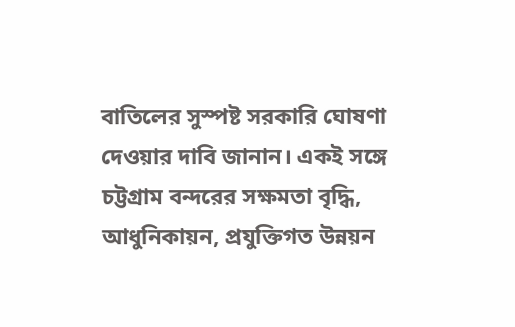বাতিলের সুস্পষ্ট সরকারি ঘোষণা দেওয়ার দাবি জানান। একই সঙ্গে চট্টগ্রাম বন্দরের সক্ষমতা বৃদ্ধি, আধুনিকায়ন, প্রযুক্তিগত উন্নয়ন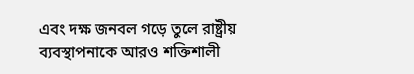এবং দক্ষ জনবল গড়ে তুলে রাষ্ট্রীয় ব্যবস্থাপনাকে আরও শক্তিশালী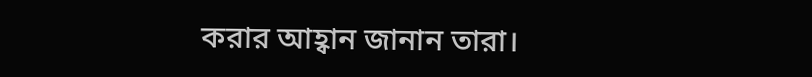করার আহ্বান জানান তারা।